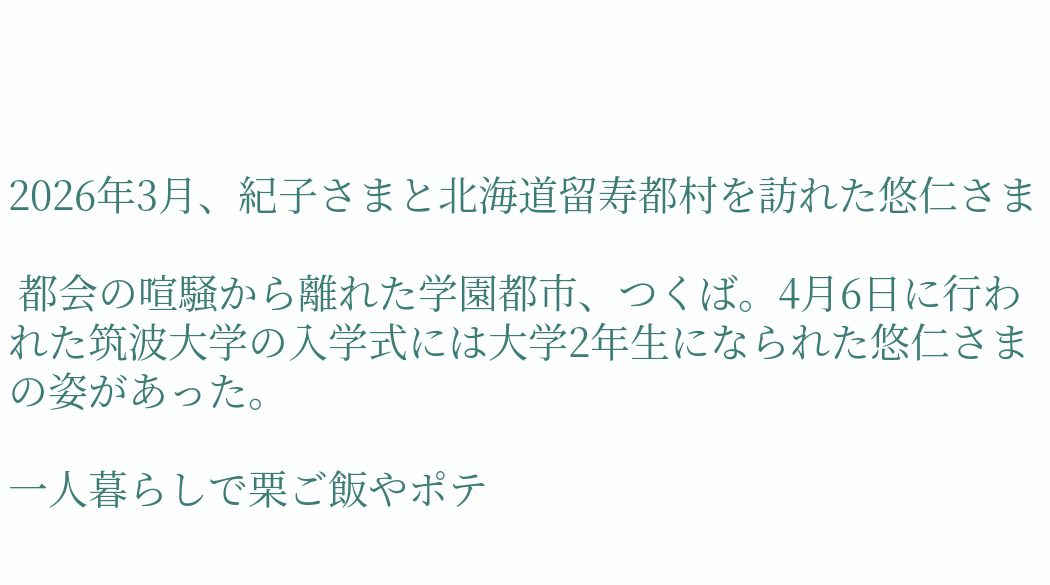2026年3月、紀子さまと北海道留寿都村を訪れた悠仁さま

 都会の喧騒から離れた学園都市、つくば。4月6日に行われた筑波大学の入学式には大学2年生になられた悠仁さまの姿があった。

一人暮らしで栗ご飯やポテ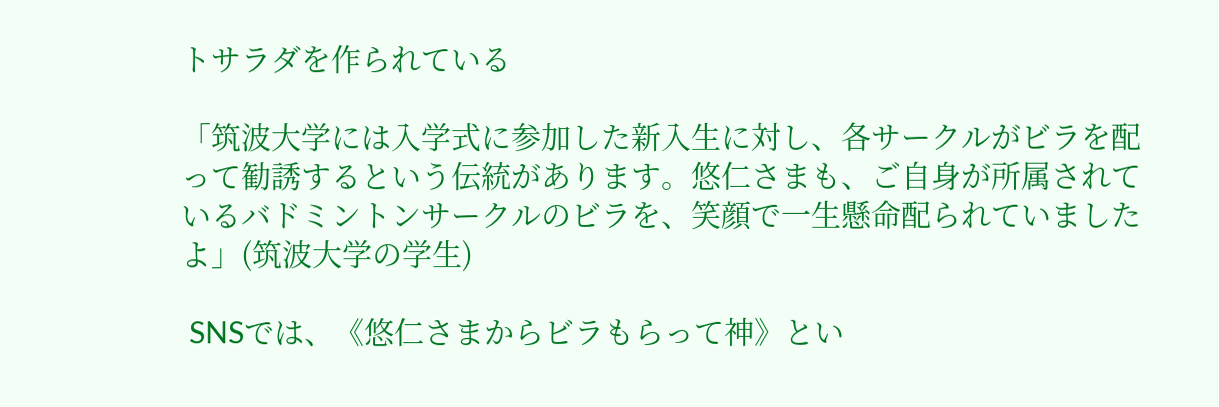トサラダを作られている

「筑波大学には入学式に参加した新入生に対し、各サークルがビラを配って勧誘するという伝統があります。悠仁さまも、ご自身が所属されているバドミントンサークルのビラを、笑顔で一生懸命配られていましたよ」(筑波大学の学生)

 SNSでは、《悠仁さまからビラもらって神》とい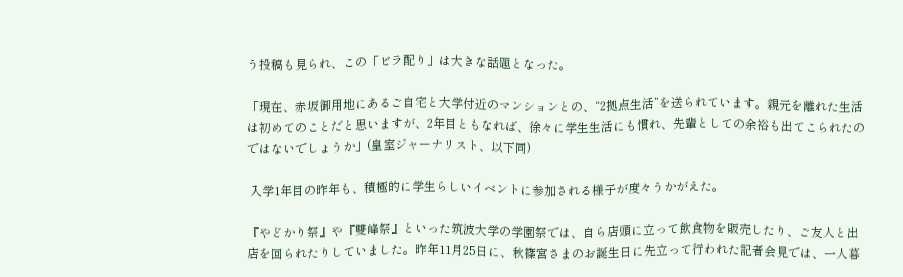う投稿も見られ、この「ビラ配り」は大きな話題となった。

「現在、赤坂御用地にあるご自宅と大学付近のマンションとの、“2拠点生活”を送られています。親元を離れた生活は初めてのことだと思いますが、2年目ともなれば、徐々に学生生活にも慣れ、先輩としての余裕も出てこられたのではないでしょうか」(皇室ジャーナリスト、以下同)

 入学1年目の昨年も、積極的に学生らしいイベントに参加される様子が度々うかがえた。

『やどかり祭』や『雙峰祭』といった筑波大学の学園祭では、自ら店頭に立って飲食物を販売したり、ご友人と出店を回られたりしていました。昨年11月25日に、秋篠宮さまのお誕生日に先立って行われた記者会見では、一人暮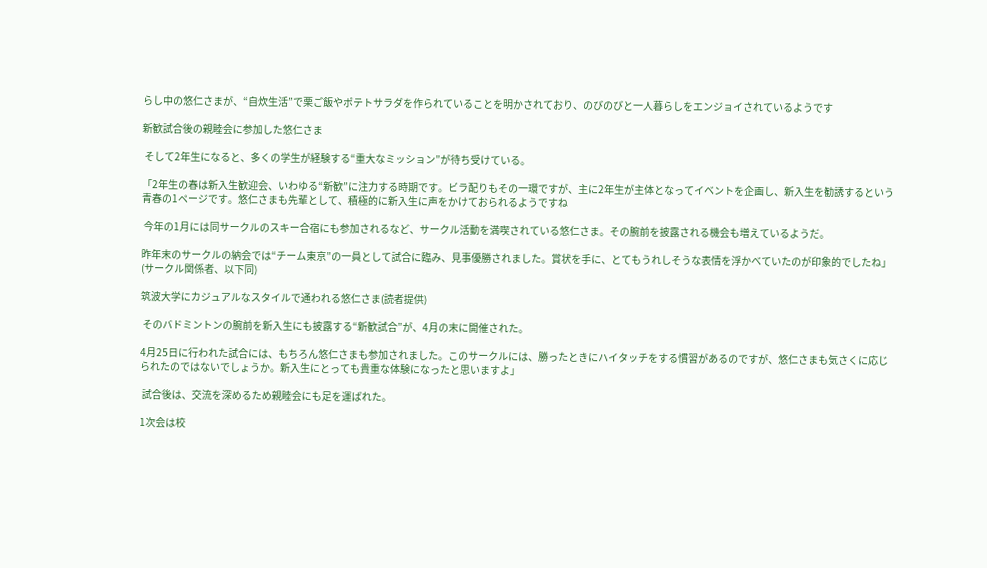らし中の悠仁さまが、“自炊生活”で栗ご飯やポテトサラダを作られていることを明かされており、のびのびと一人暮らしをエンジョイされているようです

新歓試合後の親睦会に参加した悠仁さま

 そして2年生になると、多くの学生が経験する“重大なミッション”が待ち受けている。

「2年生の春は新入生歓迎会、いわゆる“新歓”に注力する時期です。ビラ配りもその一環ですが、主に2年生が主体となってイベントを企画し、新入生を勧誘するという青春の1ページです。悠仁さまも先輩として、積極的に新入生に声をかけておられるようですね

 今年の1月には同サークルのスキー合宿にも参加されるなど、サークル活動を満喫されている悠仁さま。その腕前を披露される機会も増えているようだ。

昨年末のサークルの納会では“チーム東京”の一員として試合に臨み、見事優勝されました。賞状を手に、とてもうれしそうな表情を浮かべていたのが印象的でしたね」(サークル関係者、以下同)

筑波大学にカジュアルなスタイルで通われる悠仁さま(読者提供)

 そのバドミントンの腕前を新入生にも披露する“新歓試合”が、4月の末に開催された。

4月25日に行われた試合には、もちろん悠仁さまも参加されました。このサークルには、勝ったときにハイタッチをする慣習があるのですが、悠仁さまも気さくに応じられたのではないでしょうか。新入生にとっても貴重な体験になったと思いますよ」

 試合後は、交流を深めるため親睦会にも足を運ばれた。

1次会は校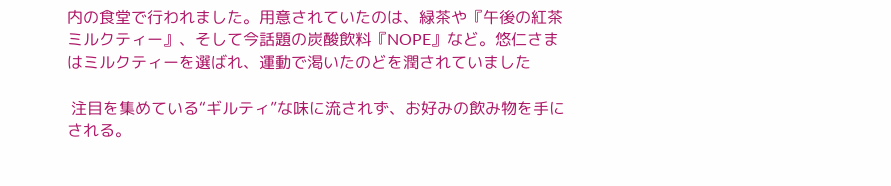内の食堂で行われました。用意されていたのは、緑茶や『午後の紅茶ミルクティー』、そして今話題の炭酸飲料『NOPE』など。悠仁さまはミルクティーを選ばれ、運動で渇いたのどを潤されていました

 注目を集めている“ギルティ”な味に流されず、お好みの飲み物を手にされる。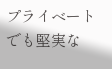プライベートでも堅実な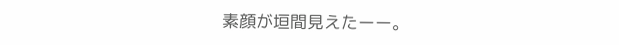素顔が垣間見えたーー。